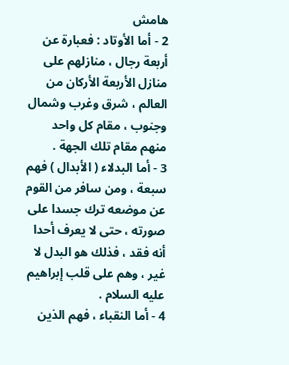هامش
2 - أما الأوتاد : فعبارة عن أربعة رجال ، منازلهم على منازل الأربعة الأركان من العالم ، شرق وغرب وشمال وجنوب ، مقام كل واحد منهم مقام تلك الجهة .
3 - أما البدلاء ( الأبدال ) فهم سبعة ، ومن سافر من القوم عن موضعه ترك جسدا على صورته ، حتى لا يعرف أحدا أنه فقد ، فذلك هو البدل لا غير ، وهم على قلب إبراهيم عليه السلام .
4 - أما النقباء ، فهم الذين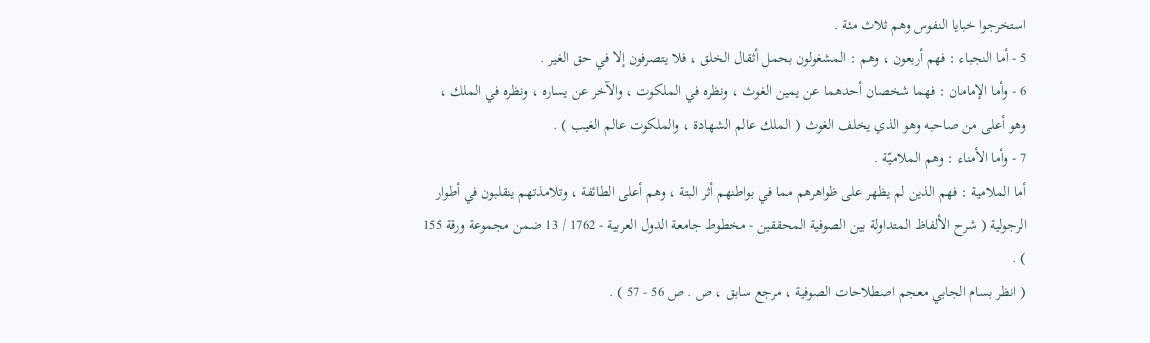استخرجوا خبايا النفوس وهم ثلاث مئة .
5 - أما النجباء : فهم أربعون ، وهم : المشغولون بحمل أثقال الخلق ، فلا يتصرفون إلا في حق الغير .
6 - وأما الإمامان : فهما شخصان أحدهما عن يمين الغوث ، ونظره في الملكوت ، والآخر عن يساره ، ونظره في الملك ، وهو أعلى من صاحبه وهو الذي يخلف الغوث ( الملك عالم الشهادة ، والملكوت عالم الغيب ) .
7 - وأما الأمناء : وهم الملاميّة .
أما الملامية : فهم الذين لم يظهر على ظواهرهم مما في بواطنهم أثر البتة ، وهم أعلى الطائفة ، وتلامذتهم ينقلبون في أطوار الرجولية ( شرح الألفاظ المتداولة بين الصوفية المحققين - مخطوط جامعة الدول العربية - 1762 / 13 ضمن مجموعة ورقة 155 ) .
( انظر بسام الجابي معجم اصطلاحات الصوفية ، مرجع سابق ، ص . ص 56 - 57 ) .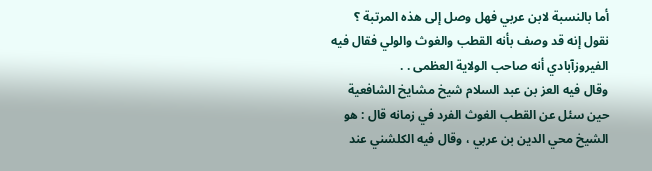أما بالنسبة لابن عربي فهل وصل إلى هذه المرتبة ؟ نقول إنه قد وصف بأنه القطب والغوث والولي فقال فيه الفيروزآبادي أنه صاحب الولاية العظمى . .
وقال فيه العز بن عبد السلام شيخ مشايخ الشافعية حين سئل عن القطب الغوث الفرد في زمانه قال : هو الشيخ محي الدين بن عربي ، وقال فيه الكلشني عند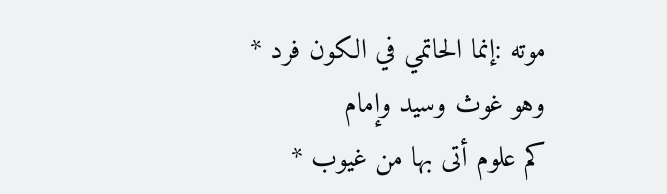موته :إنما الحاتمي في الكون فرد * وهو غوث وسيد وإمام
كم علوم أتى بها من غيوب *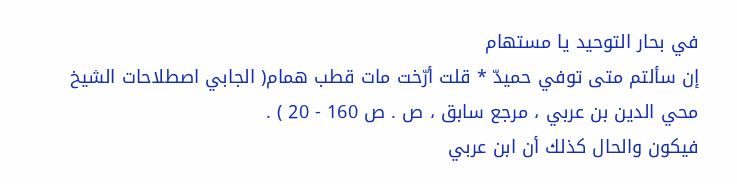في بحار التوحيد يا مستهام
إن سألتم متى توفي حميدّ * قلت أرّخت مات قطب همام( الجابي اصطلاحات الشيخ محي الدين بن عربي ، مرجع سابق ، ص . ص 160 - 20 ) .
فيكون والحال كذلك أن ابن عربي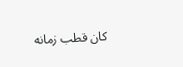كان قطب زمانه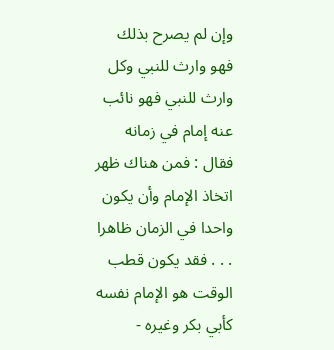وإن لم يصرح بذلك فهو وارث للنبي وكل وارث للنبي فهو نائب عنه إمام في زمانه فقال : فمن هناك ظهر اتخاذ الإمام وأن يكون واحدا في الزمان ظاهرا . . . فقد يكون قطب الوقت هو الإمام نفسه كأبي بكر وغيره -